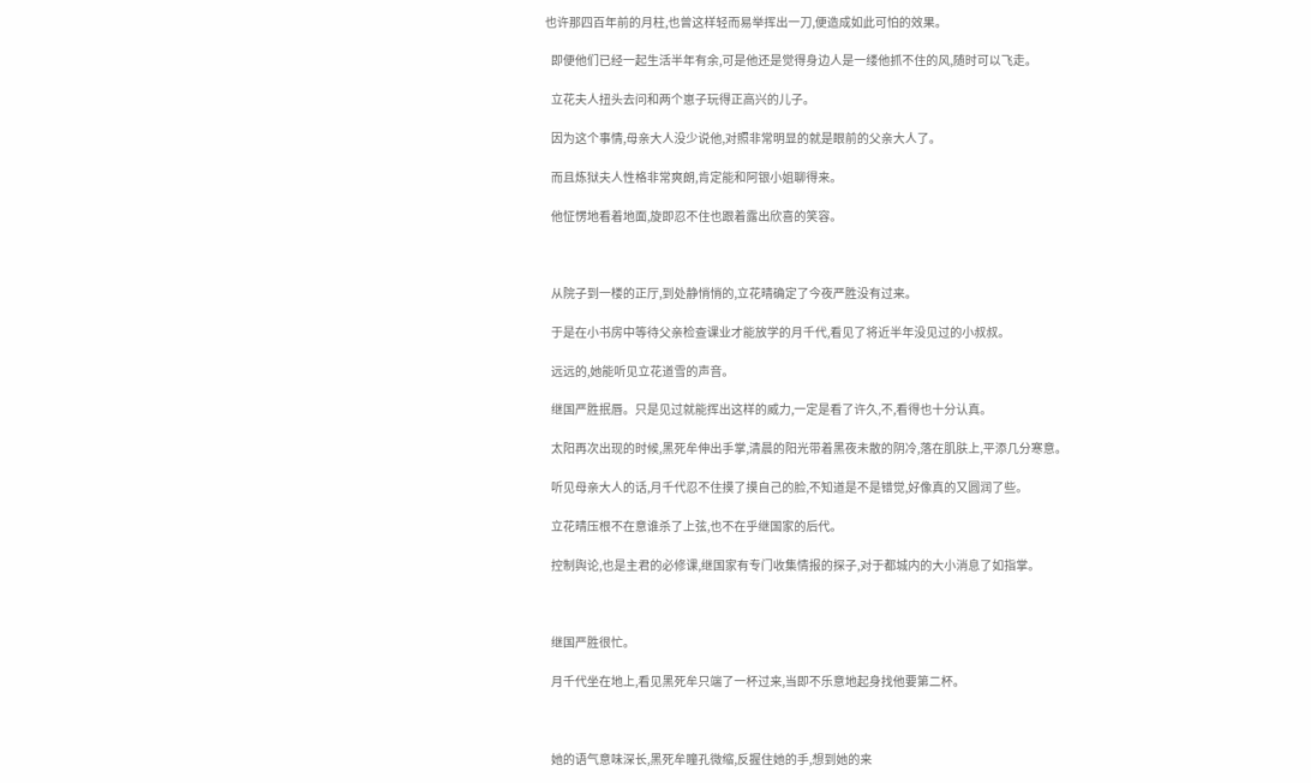也许那四百年前的月柱,也曾这样轻而易举挥出一刀,便造成如此可怕的效果。

  即便他们已经一起生活半年有余,可是他还是觉得身边人是一缕他抓不住的风,随时可以飞走。

  立花夫人扭头去问和两个崽子玩得正高兴的儿子。

  因为这个事情,母亲大人没少说他,对照非常明显的就是眼前的父亲大人了。

  而且炼狱夫人性格非常爽朗,肯定能和阿银小姐聊得来。

  他怔愣地看着地面,旋即忍不住也跟着露出欣喜的笑容。



  从院子到一楼的正厅,到处静悄悄的,立花晴确定了今夜严胜没有过来。

  于是在小书房中等待父亲检查课业才能放学的月千代,看见了将近半年没见过的小叔叔。

  远远的,她能听见立花道雪的声音。

  继国严胜抿唇。只是见过就能挥出这样的威力,一定是看了许久,不,看得也十分认真。

  太阳再次出现的时候,黑死牟伸出手掌,清晨的阳光带着黑夜未散的阴冷,落在肌肤上,平添几分寒意。

  听见母亲大人的话,月千代忍不住摸了摸自己的脸,不知道是不是错觉,好像真的又圆润了些。

  立花晴压根不在意谁杀了上弦,也不在乎继国家的后代。

  控制舆论,也是主君的必修课,继国家有专门收集情报的探子,对于都城内的大小消息了如指掌。



  继国严胜很忙。

  月千代坐在地上,看见黑死牟只端了一杯过来,当即不乐意地起身找他要第二杯。



  她的语气意味深长,黑死牟瞳孔微缩,反握住她的手,想到她的来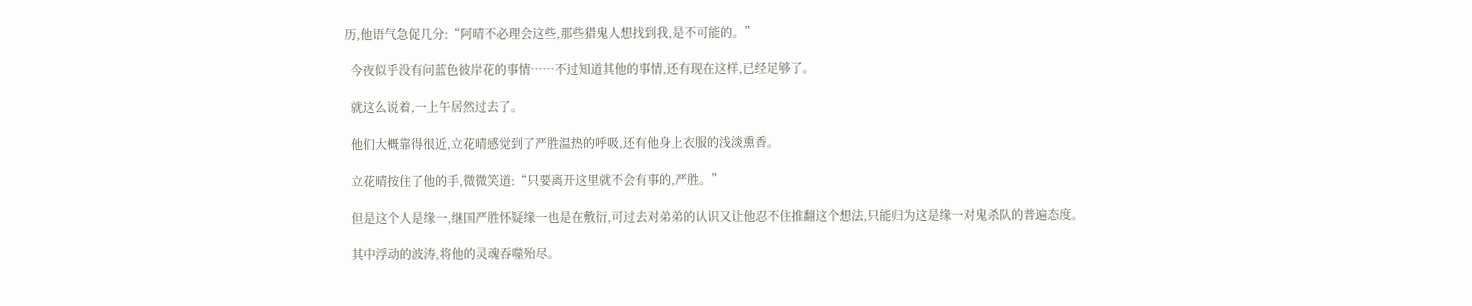历,他语气急促几分:“阿晴不必理会这些,那些猎鬼人想找到我,是不可能的。”

  今夜似乎没有问蓝色彼岸花的事情……不过知道其他的事情,还有现在这样,已经足够了。

  就这么说着,一上午居然过去了。

  他们大概靠得很近,立花晴感觉到了严胜温热的呼吸,还有他身上衣服的浅淡熏香。

  立花晴按住了他的手,微微笑道:“只要离开这里就不会有事的,严胜。”

  但是这个人是缘一,继国严胜怀疑缘一也是在敷衍,可过去对弟弟的认识又让他忍不住推翻这个想法,只能归为这是缘一对鬼杀队的普遍态度。

  其中浮动的波涛,将他的灵魂吞噬殆尽。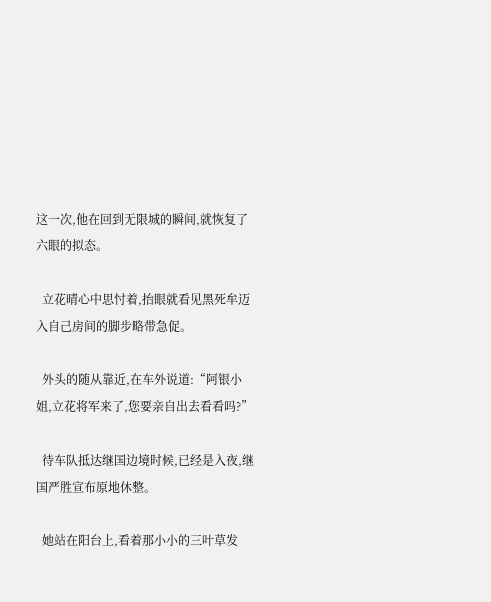这一次,他在回到无限城的瞬间,就恢复了六眼的拟态。

  立花晴心中思忖着,抬眼就看见黑死牟迈入自己房间的脚步略带急促。

  外头的随从靠近,在车外说道:“阿银小姐,立花将军来了,您要亲自出去看看吗?”

  待车队抵达继国边境时候,已经是入夜,继国严胜宣布原地休整。

  她站在阳台上,看着那小小的三叶草发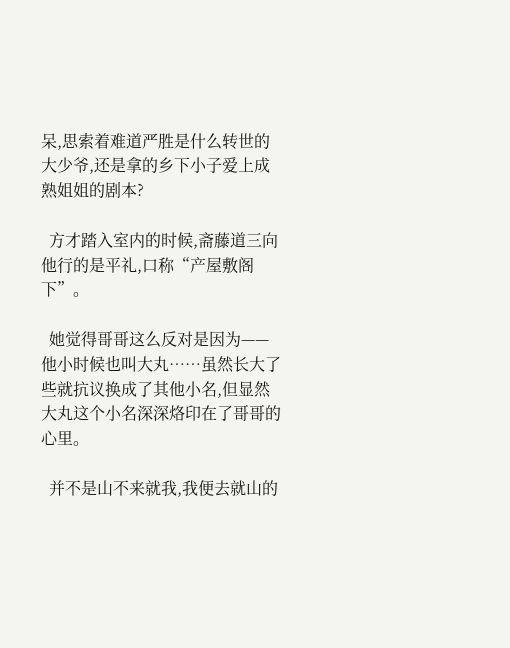呆,思索着难道严胜是什么转世的大少爷,还是拿的乡下小子爱上成熟姐姐的剧本?

  方才踏入室内的时候,斋藤道三向他行的是平礼,口称“产屋敷阁下”。

  她觉得哥哥这么反对是因为——他小时候也叫大丸……虽然长大了些就抗议换成了其他小名,但显然大丸这个小名深深烙印在了哥哥的心里。

  并不是山不来就我,我便去就山的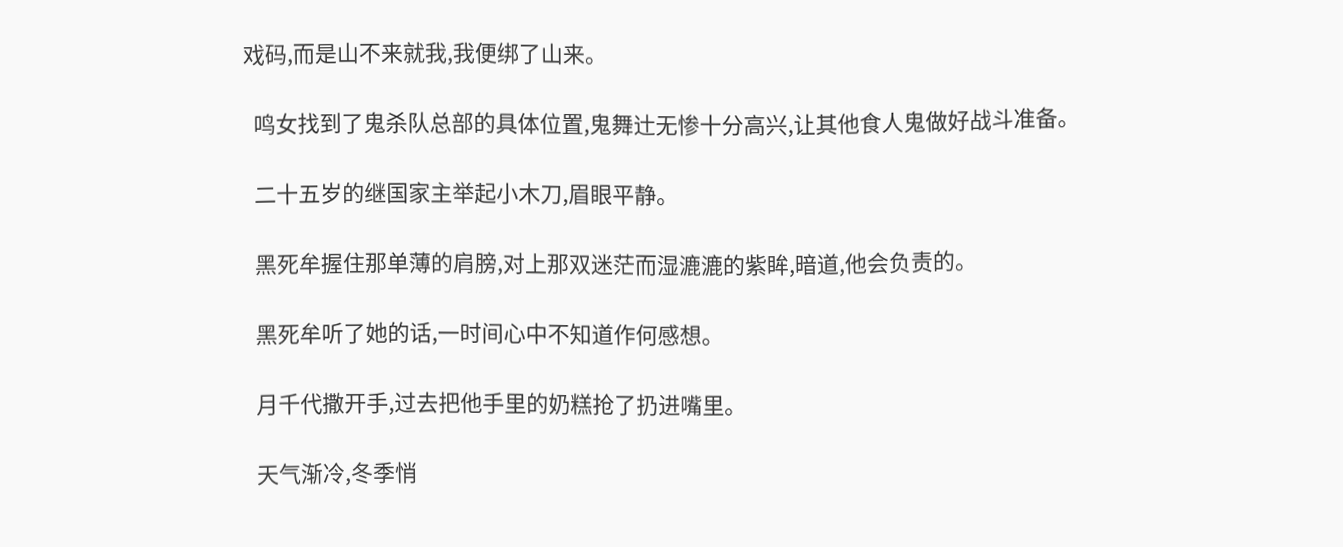戏码,而是山不来就我,我便绑了山来。

  鸣女找到了鬼杀队总部的具体位置,鬼舞辻无惨十分高兴,让其他食人鬼做好战斗准备。

  二十五岁的继国家主举起小木刀,眉眼平静。

  黑死牟握住那单薄的肩膀,对上那双迷茫而湿漉漉的紫眸,暗道,他会负责的。

  黑死牟听了她的话,一时间心中不知道作何感想。

  月千代撒开手,过去把他手里的奶糕抢了扔进嘴里。

  天气渐冷,冬季悄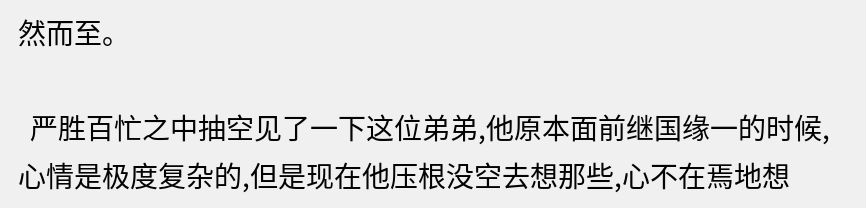然而至。

  严胜百忙之中抽空见了一下这位弟弟,他原本面前继国缘一的时候,心情是极度复杂的,但是现在他压根没空去想那些,心不在焉地想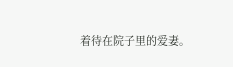着待在院子里的爱妻。